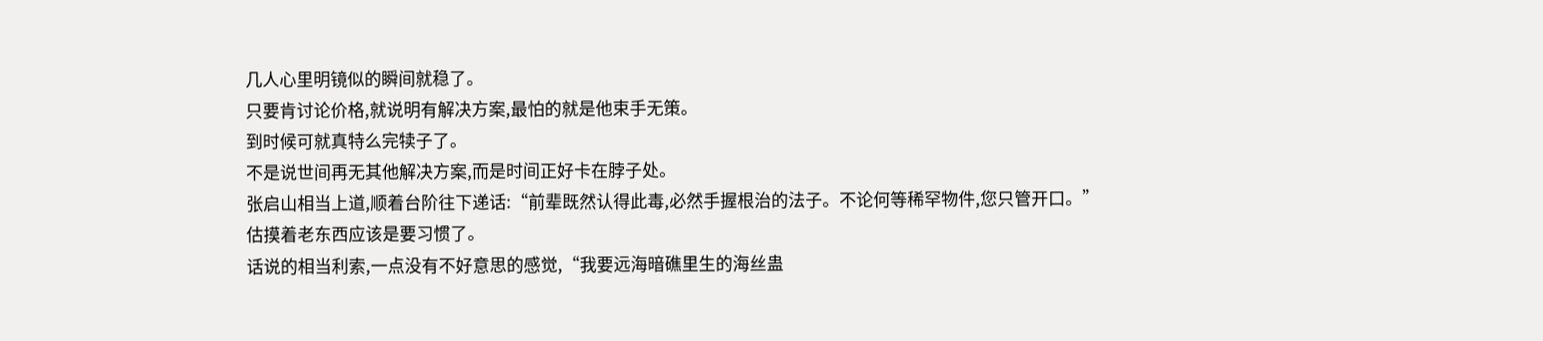几人心里明镜似的瞬间就稳了。
只要肯讨论价格,就说明有解决方案,最怕的就是他束手无策。
到时候可就真特么完犊子了。
不是说世间再无其他解决方案,而是时间正好卡在脖子处。
张启山相当上道,顺着台阶往下递话:“前辈既然认得此毒,必然手握根治的法子。不论何等稀罕物件,您只管开口。”
估摸着老东西应该是要习惯了。
话说的相当利索,一点没有不好意思的感觉,“我要远海暗礁里生的海丝蛊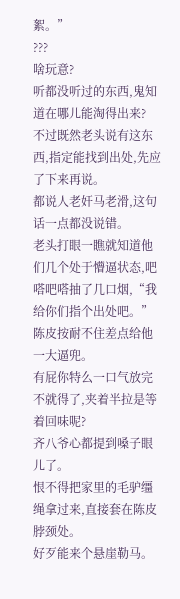絮。”
???
啥玩意?
听都没听过的东西,鬼知道在哪儿能淘得出来?
不过既然老头说有这东西,指定能找到出处,先应了下来再说。
都说人老奸马老滑,这句话一点都没说错。
老头打眼一瞧就知道他们几个处于懵逼状态,吧嗒吧嗒抽了几口烟,“我给你们指个出处吧。”
陈皮按耐不住差点给他一大逼兜。
有屁你特么一口气放完不就得了,夹着半拉是等着回味呢?
齐八爷心都提到嗓子眼儿了。
恨不得把家里的毛驴缰绳拿过来,直接套在陈皮脖颈处。
好歹能来个悬崖勒马。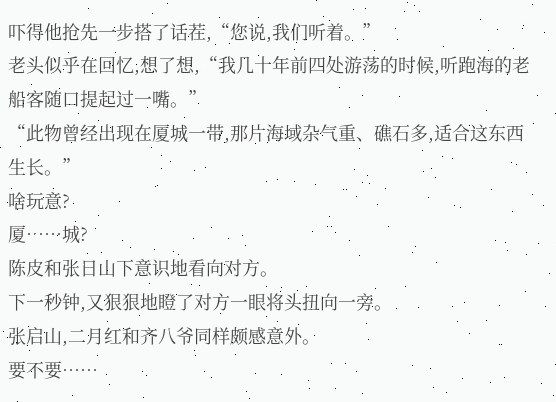吓得他抢先一步搭了话茬,“您说,我们听着。”
老头似乎在回忆,想了想,“我几十年前四处游荡的时候,听跑海的老船客随口提起过一嘴。”
“此物曾经出现在厦城一带,那片海域杂气重、礁石多,适合这东西生长。”
啥玩意?
厦……城?
陈皮和张日山下意识地看向对方。
下一秒钟,又狠狠地瞪了对方一眼将头扭向一旁。
张启山,二月红和齐八爷同样颇感意外。
要不要……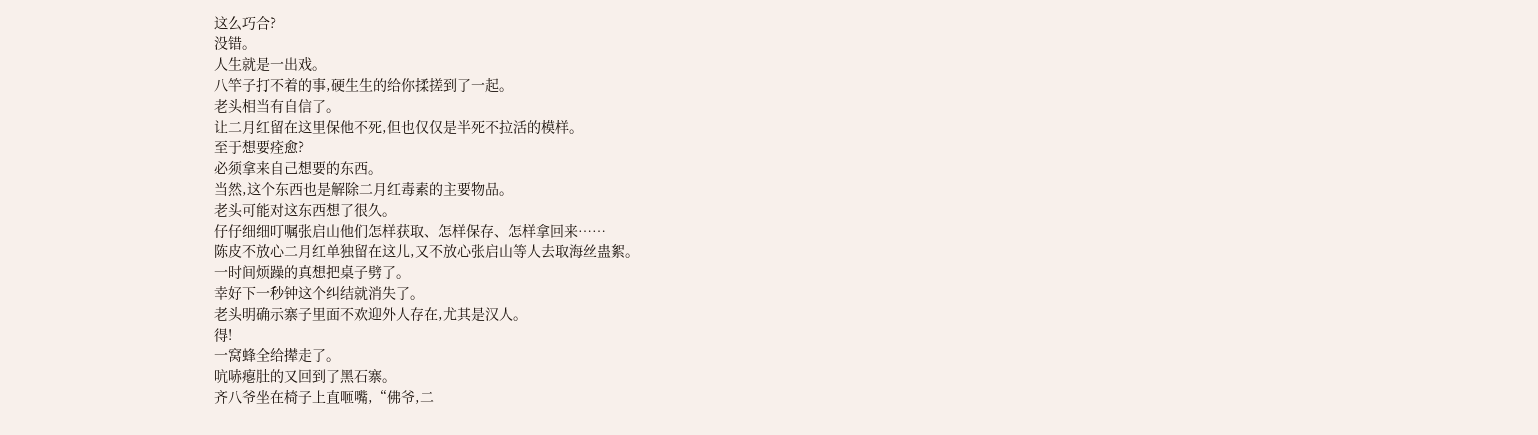这么巧合?
没错。
人生就是一出戏。
八竿子打不着的事,硬生生的给你揉搓到了一起。
老头相当有自信了。
让二月红留在这里保他不死,但也仅仅是半死不拉活的模样。
至于想要痊愈?
必须拿来自己想要的东西。
当然,这个东西也是解除二月红毒素的主要物品。
老头可能对这东西想了很久。
仔仔细细叮嘱张启山他们怎样获取、怎样保存、怎样拿回来……
陈皮不放心二月红单独留在这儿,又不放心张启山等人去取海丝蛊絮。
一时间烦躁的真想把桌子劈了。
幸好下一秒钟这个纠结就消失了。
老头明确示寨子里面不欢迎外人存在,尤其是汉人。
得!
一窝蜂全给撵走了。
吭哧瘪肚的又回到了黑石寨。
齐八爷坐在椅子上直咂嘴,“佛爷,二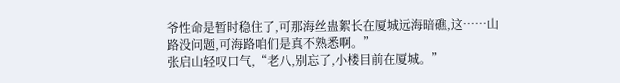爷性命是暂时稳住了,可那海丝蛊絮长在厦城远海暗礁,这……山路没问题,可海路咱们是真不熟悉啊。”
张启山轻叹口气,“老八,别忘了,小楼目前在厦城。”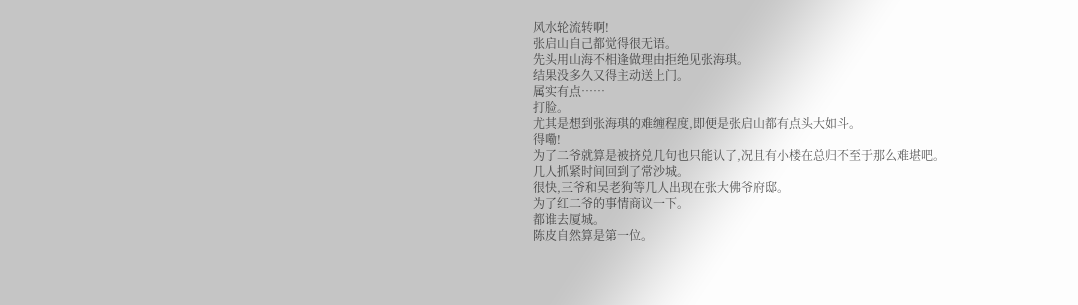风水轮流转啊!
张启山自己都觉得很无语。
先头用山海不相逢做理由拒绝见张海琪。
结果没多久又得主动送上门。
属实有点……
打脸。
尤其是想到张海琪的难缠程度,即便是张启山都有点头大如斗。
得嘞!
为了二爷就算是被挤兑几句也只能认了,况且有小楼在总归不至于那么难堪吧。
几人抓紧时间回到了常沙城。
很快,三爷和吴老狗等几人出现在张大佛爷府邸。
为了红二爷的事情商议一下。
都谁去厦城。
陈皮自然算是第一位。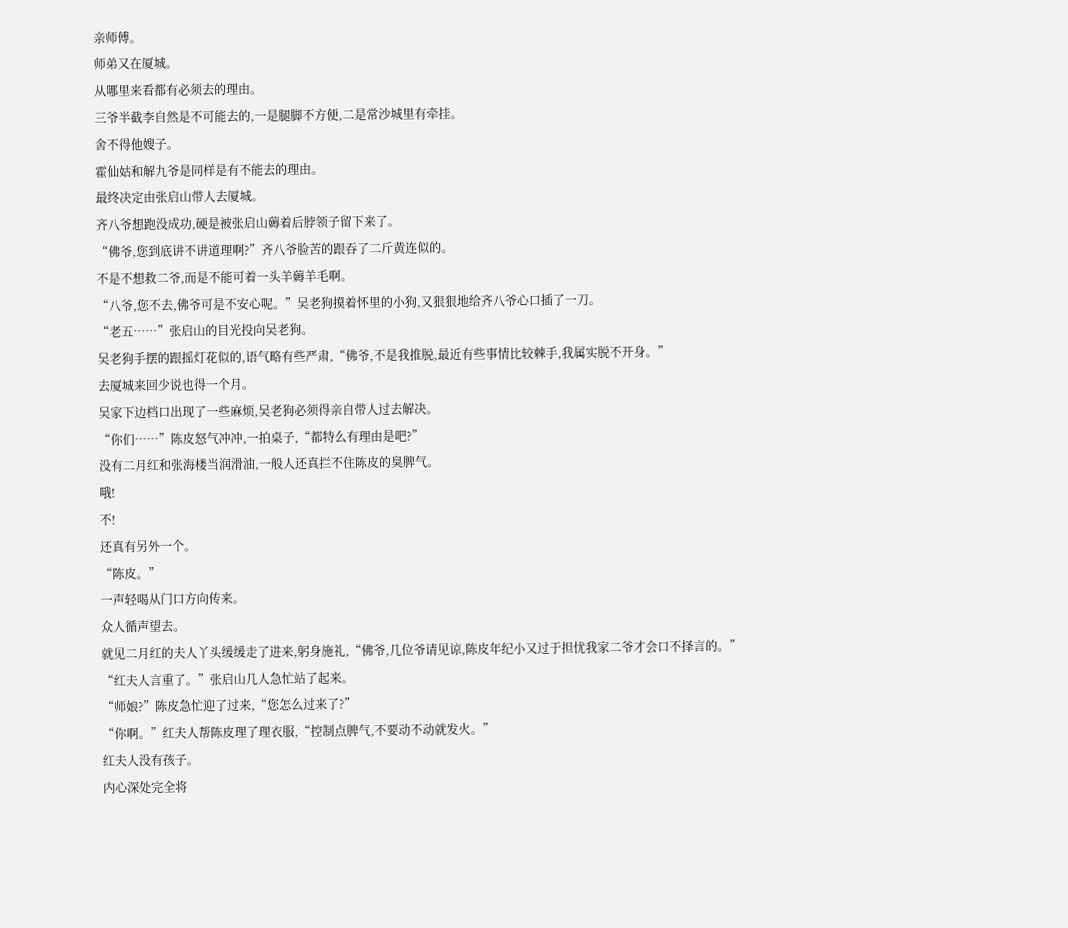亲师傅。
师弟又在厦城。
从哪里来看都有必须去的理由。
三爷半截李自然是不可能去的,一是腿脚不方便,二是常沙城里有牵挂。
舍不得他嫂子。
霍仙姑和解九爷是同样是有不能去的理由。
最终决定由张启山带人去厦城。
齐八爷想跑没成功,硬是被张启山薅着后脖领子留下来了。
“佛爷,您到底讲不讲道理啊?”齐八爷脸苦的跟吞了二斤黄连似的。
不是不想救二爷,而是不能可着一头羊薅羊毛啊。
“八爷,您不去,佛爷可是不安心呢。”吴老狗摸着怀里的小狗,又狠狠地给齐八爷心口插了一刀。
“老五……”张启山的目光投向吴老狗。
吴老狗手摆的跟摇灯花似的,语气略有些严肃,“佛爷,不是我推脱,最近有些事情比较棘手,我属实脱不开身。”
去厦城来回少说也得一个月。
吴家下边档口出现了一些麻烦,吴老狗必须得亲自带人过去解决。
“你们……”陈皮怒气冲冲,一拍桌子,“都特么有理由是吧?”
没有二月红和张海楼当润滑油,一般人还真拦不住陈皮的臭脾气。
哦!
不!
还真有另外一个。
“陈皮。”
一声轻喝从门口方向传来。
众人循声望去。
就见二月红的夫人丫头缓缓走了进来,躬身施礼,“佛爷,几位爷请见谅,陈皮年纪小又过于担忧我家二爷才会口不择言的。”
“红夫人言重了。”张启山几人急忙站了起来。
“师娘?”陈皮急忙迎了过来,“您怎么过来了?”
“你啊。”红夫人帮陈皮理了理衣服,“控制点脾气,不要动不动就发火。”
红夫人没有孩子。
内心深处完全将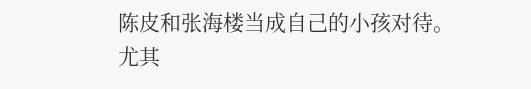陈皮和张海楼当成自己的小孩对待。
尤其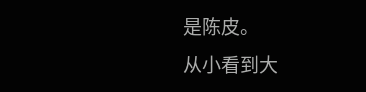是陈皮。
从小看到大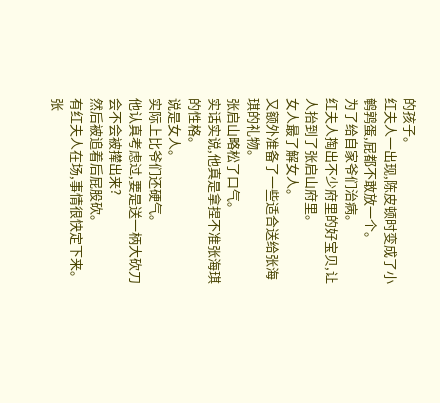的孩子。
红夫人一出现,陈皮顿时变成了小鹌鹑蛋,屁都不敢放一个。
为了给自家爷们治病。
红夫人掏出不少府里的好宝贝,让人抬到了张启山府里。
女人最了解女人。
又额外准备了一些适合送给张海琪的礼物。
张启山略松了口气。
实话实说,他真是拿捏不准张海琪的性格。
说是女人。
实际上比爷们还硬气。
他认真考虑过,要是送一柄大砍刀会不会被撵出来?
然后被追着后屁股砍。
有红夫人在场,事情很快定下来。
张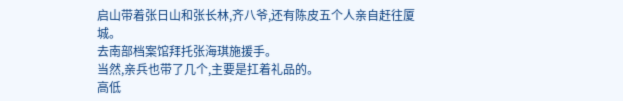启山带着张日山和张长林,齐八爷,还有陈皮五个人亲自赶往厦城。
去南部档案馆拜托张海琪施援手。
当然,亲兵也带了几个,主要是扛着礼品的。
高低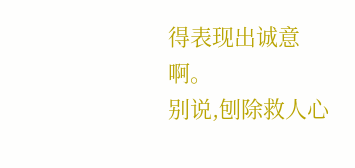得表现出诚意啊。
别说,刨除救人心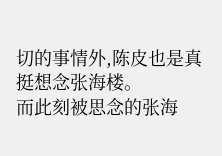切的事情外,陈皮也是真挺想念张海楼。
而此刻被思念的张海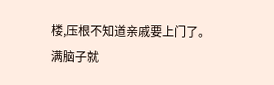楼,压根不知道亲戚要上门了。
满脑子就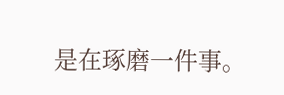是在琢磨一件事。